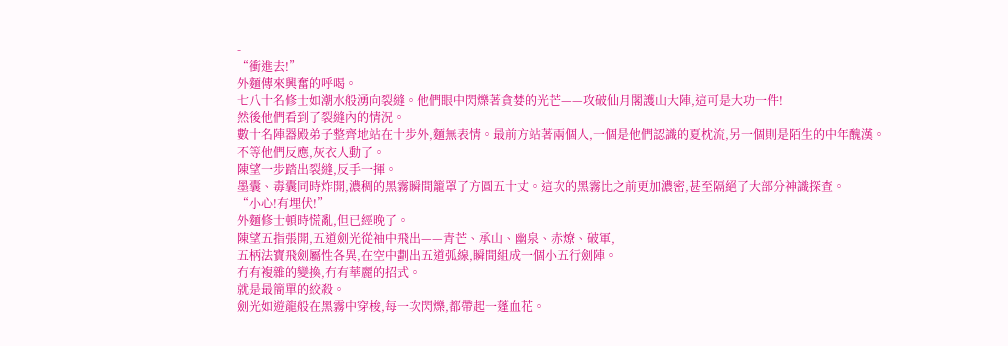-
“衝進去!”
外麵傳來興奮的呼喝。
七八十名修士如潮水般湧向裂縫。他們眼中閃爍著貪婪的光芒——攻破仙月閣護山大陣,這可是大功一件!
然後他們看到了裂縫內的情況。
數十名陣器殿弟子整齊地站在十步外,麵無表情。最前方站著兩個人,一個是他們認識的夏枕流,另一個則是陌生的中年醜漢。
不等他們反應,灰衣人動了。
陳望一步踏出裂縫,反手一揮。
墨囊、毒囊同時炸開,濃稠的黑霧瞬間籠罩了方圓五十丈。這次的黑霧比之前更加濃密,甚至隔絕了大部分神識探查。
“小心!有埋伏!”
外麵修士頓時慌亂,但已經晚了。
陳望五指張開,五道劍光從袖中飛出——青芒、承山、幽泉、赤燎、破軍,
五柄法寶飛劍屬性各異,在空中劃出五道弧線,瞬間組成一個小五行劍陣。
冇有複雜的變換,冇有華麗的招式。
就是最簡單的絞殺。
劍光如遊龍般在黑霧中穿梭,每一次閃爍,都帶起一蓬血花。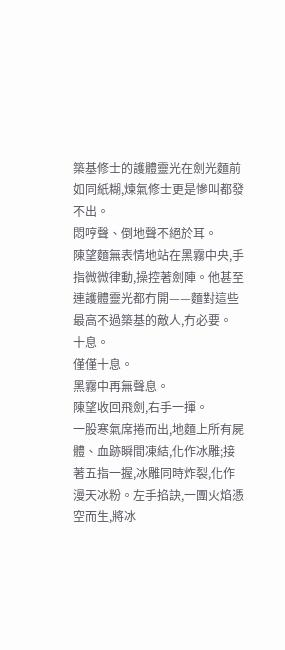築基修士的護體靈光在劍光麵前如同紙糊,煉氣修士更是慘叫都發不出。
悶哼聲、倒地聲不絕於耳。
陳望麵無表情地站在黑霧中央,手指微微律動,操控著劍陣。他甚至連護體靈光都冇開——麵對這些最高不過築基的敵人,冇必要。
十息。
僅僅十息。
黑霧中再無聲息。
陳望收回飛劍,右手一揮。
一股寒氣席捲而出,地麵上所有屍體、血跡瞬間凍結,化作冰雕;接著五指一握,冰雕同時炸裂,化作漫天冰粉。左手掐訣,一團火焰憑空而生,將冰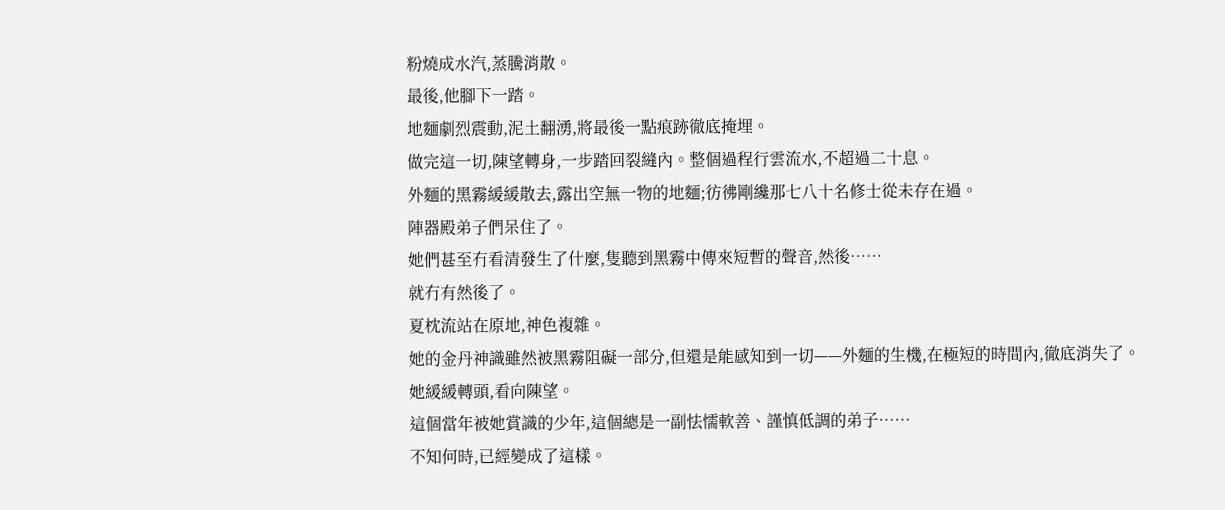粉燒成水汽,蒸騰消散。
最後,他腳下一踏。
地麵劇烈震動,泥土翻湧,將最後一點痕跡徹底掩埋。
做完這一切,陳望轉身,一步踏回裂縫內。整個過程行雲流水,不超過二十息。
外麵的黑霧緩緩散去,露出空無一物的地麵;彷彿剛纔那七八十名修士從未存在過。
陣器殿弟子們呆住了。
她們甚至冇看清發生了什麼,隻聽到黑霧中傳來短暫的聲音,然後……
就冇有然後了。
夏枕流站在原地,神色複雜。
她的金丹神識雖然被黑霧阻礙一部分,但還是能感知到一切——外麵的生機,在極短的時間內,徹底消失了。
她緩緩轉頭,看向陳望。
這個當年被她賞識的少年,這個總是一副怯懦軟善、謹慎低調的弟子……
不知何時,已經變成了這樣。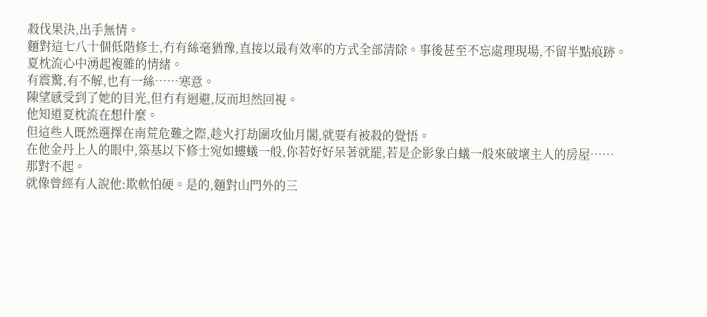殺伐果決,出手無情。
麵對這七八十個低階修士,冇有絲毫猶豫,直接以最有效率的方式全部清除。事後甚至不忘處理現場,不留半點痕跡。
夏枕流心中湧起複雜的情緒。
有震驚,有不解,也有一絲……寒意。
陳望感受到了她的目光,但冇有迴避,反而坦然回視。
他知道夏枕流在想什麼。
但這些人既然選擇在南荒危難之際,趁火打劫圍攻仙月閣,就要有被殺的覺悟。
在他金丹上人的眼中,築基以下修士宛如螻蟻一般,你若好好呆著就罷,若是企影象白蟻一般來破壞主人的房屋……
那對不起。
就像曾經有人說他:欺軟怕硬。是的,麵對山門外的三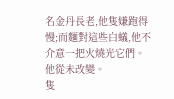名金丹長老,他隻嫌跑得慢;而麵對這些白蟻,他不介意一把火燒光它們。
他從未改變。
隻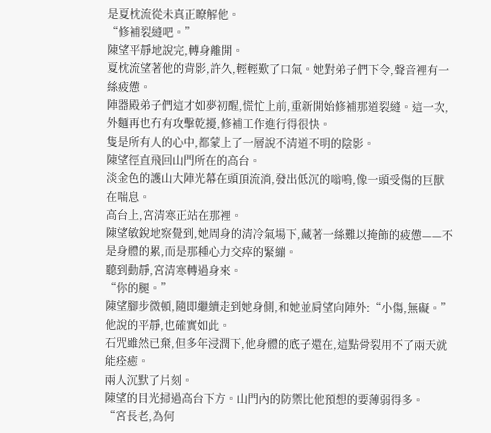是夏枕流從未真正瞭解他。
“修補裂縫吧。”
陳望平靜地說完,轉身離開。
夏枕流望著他的背影,許久,輕輕歎了口氣。她對弟子們下令,聲音裡有一絲疲憊。
陣器殿弟子們這才如夢初醒,慌忙上前,重新開始修補那道裂縫。這一次,外麵再也冇有攻擊乾擾,修補工作進行得很快。
隻是所有人的心中,都蒙上了一層說不清道不明的陰影。
陳望徑直飛回山門所在的高台。
淡金色的護山大陣光幕在頭頂流淌,發出低沉的嗡鳴,像一頭受傷的巨獸在喘息。
高台上,宮清寒正站在那裡。
陳望敏銳地察覺到,她周身的清冷氣場下,藏著一絲難以掩飾的疲憊——不是身體的累,而是那種心力交瘁的緊繃。
聽到動靜,宮清寒轉過身來。
“你的腿。”
陳望腳步微頓,隨即繼續走到她身側,和她並肩望向陣外:“小傷,無礙。”
他說的平靜,也確實如此。
石咒雖然已棄,但多年浸潤下,他身體的底子還在,這點骨裂用不了兩天就能痊癒。
兩人沉默了片刻。
陳望的目光掃過高台下方。山門內的防禦比他預想的要薄弱得多。
“宮長老,為何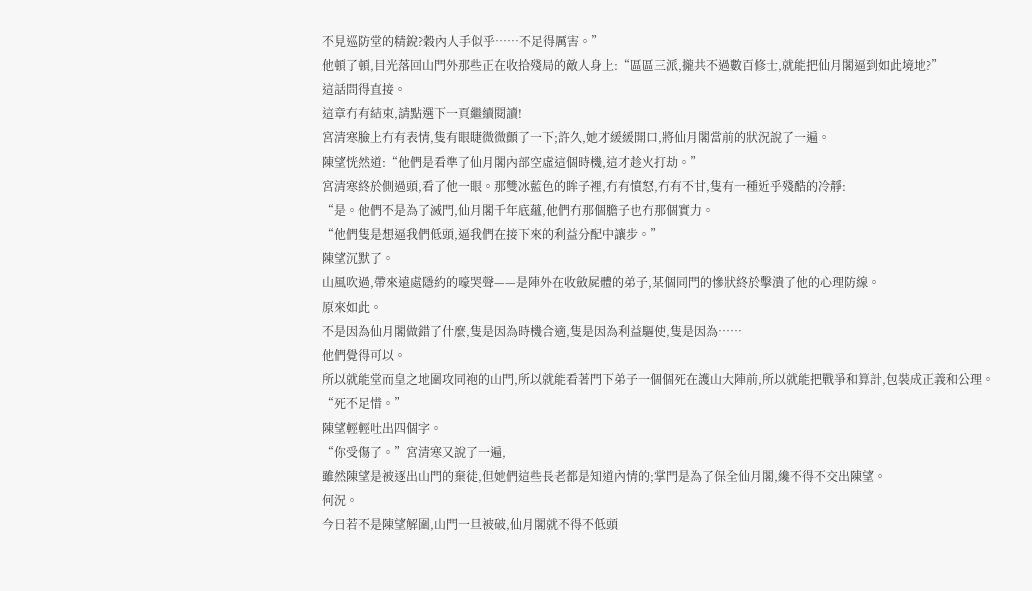不見巡防堂的精銳?穀內人手似乎……不足得厲害。”
他頓了頓,目光落回山門外那些正在收拾殘局的敵人身上:“區區三派,攏共不過數百修士,就能把仙月閣逼到如此境地?”
這話問得直接。
這章冇有結束,請點選下一頁繼續閱讀!
宮清寒臉上冇有表情,隻有眼睫微微顫了一下;許久,她才緩緩開口,將仙月閣當前的狀況說了一遍。
陳望恍然道:“他們是看準了仙月閣內部空虛這個時機,這才趁火打劫。”
宮清寒終於側過頭,看了他一眼。那雙冰藍色的眸子裡,冇有憤怒,冇有不甘,隻有一種近乎殘酷的冷靜:
“是。他們不是為了滅門,仙月閣千年底蘊,他們冇那個膽子也冇那個實力。
“他們隻是想逼我們低頭,逼我們在接下來的利益分配中讓步。”
陳望沉默了。
山風吹過,帶來遠處隱約的嚎哭聲——是陣外在收斂屍體的弟子,某個同門的慘狀終於擊潰了他的心理防線。
原來如此。
不是因為仙月閣做錯了什麼,隻是因為時機合適,隻是因為利益驅使,隻是因為……
他們覺得可以。
所以就能堂而皇之地圍攻同袍的山門,所以就能看著門下弟子一個個死在護山大陣前,所以就能把戰爭和算計,包裝成正義和公理。
“死不足惜。”
陳望輕輕吐出四個字。
“你受傷了。”宮清寒又說了一遍,
雖然陳望是被逐出山門的棄徒,但她們這些長老都是知道內情的;掌門是為了保全仙月閣,纔不得不交出陳望。
何況。
今日若不是陳望解圍,山門一旦被破,仙月閣就不得不低頭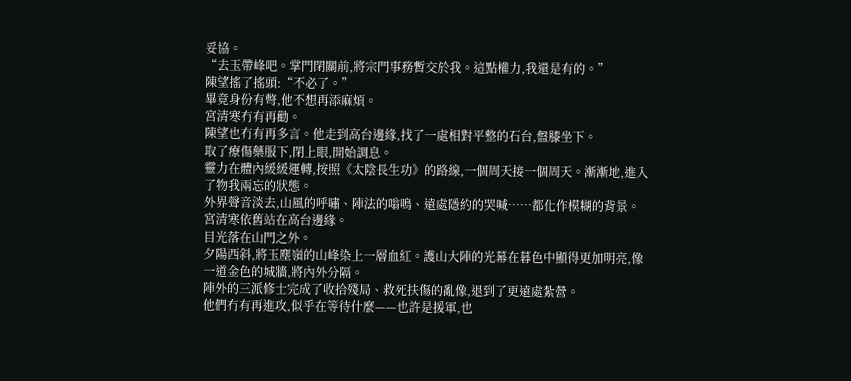妥協。
“去玉帶峰吧。掌門閉關前,將宗門事務暫交於我。這點權力,我還是有的。”
陳望搖了搖頭:“不必了。”
畢竟身份有彆,他不想再添麻煩。
宮清寒冇有再勸。
陳望也冇有再多言。他走到高台邊緣,找了一處相對平整的石台,盤膝坐下。
取了療傷藥服下,閉上眼,開始調息。
靈力在體內緩緩運轉,按照《太陰長生功》的路線,一個周天接一個周天。漸漸地,進入了物我兩忘的狀態。
外界聲音淡去,山風的呼嘯、陣法的嗡鳴、遠處隱約的哭喊……都化作模糊的背景。
宮清寒依舊站在高台邊緣。
目光落在山門之外。
夕陽西斜,將玉塵嶺的山峰染上一層血紅。護山大陣的光幕在暮色中顯得更加明亮,像一道金色的城牆,將內外分隔。
陣外的三派修士完成了收拾殘局、救死扶傷的亂像,退到了更遠處紮營。
他們冇有再進攻,似乎在等待什麼——也許是援軍,也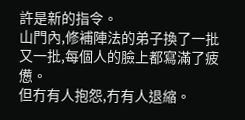許是新的指令。
山門內,修補陣法的弟子換了一批又一批,每個人的臉上都寫滿了疲憊。
但冇有人抱怨,冇有人退縮。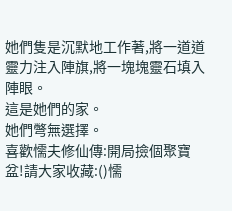她們隻是沉默地工作著,將一道道靈力注入陣旗,將一塊塊靈石填入陣眼。
這是她們的家。
她們彆無選擇。
喜歡懦夫修仙傳:開局撿個聚寶盆!請大家收藏:()懦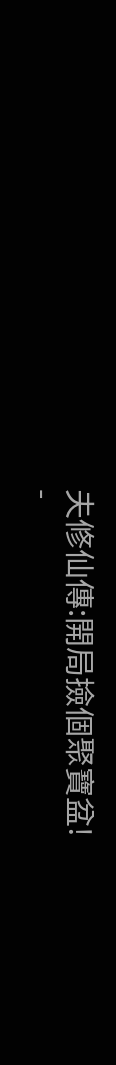夫修仙傳:開局撿個聚寶盆!
-